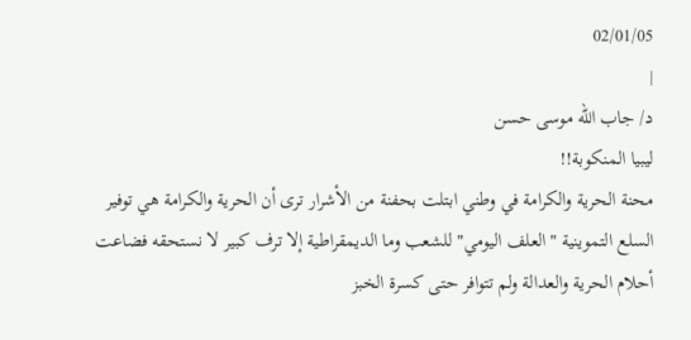02/01/05
|
د/ جاب الله موسى حسن
ليبيا المنكوبة!!
محنة الحرية والكرامة في وطني ابتلت بحفنة من الأشرار ترى أن الحرية والكرامة هي توفير السلع التموينية "العلف اليومي" للشعب وما الديمقراطية إلا ترف كبير لا نستحقه فضاعت أحلام الحرية والعدالة ولم تتوافر حتى كسرة الخبز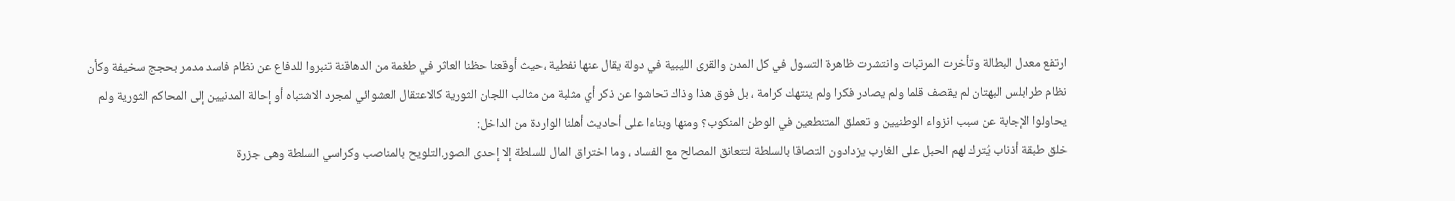ارتفع معدل البطالة وتأخرت المرتبات وانتشرت ظاهرة التسول في كل المدن والقرى الليبية في دولة يقال عنها نفطية ،حيث أوقعنا حظنا العاثر في طغمة من الدهاقنة تنبروا للدفاع عن نظام فاسد مدمر بحجج سخيفة وكأن نظام طرابلس البهتان لم يقصف قلما ولم يصادر فكرا ولم ينتهك كرامة ، بل فوق هذا وذاك تحاشوا عن ذكر أي مثلبة من مثالب اللجان الثورية كالاعتقال العشوائي لمجرد الاشتباه أو إحالة المدنيين إلى المحاكم الثورية ولم يحاولوا الإجابة عن سبب انزواء الوطنيين و تعملق المتنطعين في الوطن المنكوب؟ ومنها وبناءا على أحاديث أهلنا الواردة من الداخل:
خلق طبقة أذناب يُترك لهم الحبل على الغارب يزدادون التصاقا بالسلطة لتتعانق المصالح مع الفساد ، وما اختراق المال للسلطة إلا إحدى الصور.التلويح بالمناصب وكراسي السلطة وهى جزرة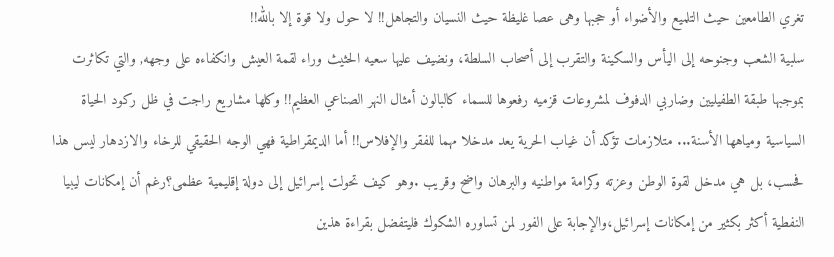تغري الطامعين حيث التلميع والأضواء أو حجبها وهى عصا غليظة حيث النسيان والتجاهل!! لا حول ولا قوة إلا بالله!!
سلبية الشعب وجنوحه إلى اليأس والسكينة والتقرب إلى أصحاب السلطة، ونضيف عليها سعيه الحثيث وراء لقمة العيش وانكفاءه على وجهه, والتي تكاثرت بموجبها طبقة الطفيليين وضاربي الدفوف لمشروعات قزميه رفعوها للسماء كالبالون أمثال النهر الصناعي العظيم!! وكلها مشاريع راجت في ظل ركود الحياة السياسية ومياهها الأسنة... متلازمات تؤكد أن غياب الحرية يعد مدخلا مهما للفقر والإفلاس!! أما الديمقراطية فهي الوجه الحقيقي للرخاء والازدهار ليس هذا فحسب، بل هي مدخل لقوة الوطن وعزته وكرامة مواطنيه والبرهان واضح وقريب .وهو كيف تحولت إسرائيل إلى دولة إقليمية عظمى؟رغم أن إمكانات ليبيا النفطية أكثر بكثير من إمكانات إسرائيل،والإجابة على الفور لمن تساوره الشكوك فليتفضل بقراءة هذين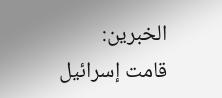الخبرين:
قامت إسرائيل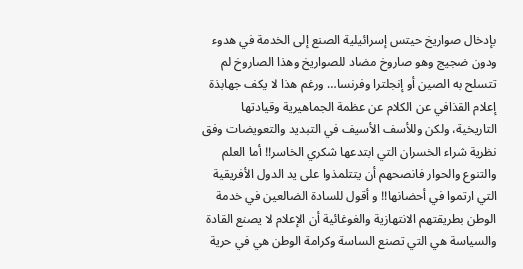بإدخال صواريخ حيتس إسرائيلية الصنع إلى الخدمة في هدوء ودون ضجيج وهو صاروخ مضاد للصواريخ وهذا الصاروخ لم تتسلح به الصين أو إنجلترا وفرنسا… ورغم هذا لا يكف جهابذة إعلام القذافي عن الكلام عن عظمة الجماهيرية وقيادتها التاريخية، ولكن وللأسف الأسيف في التبديد والتعويضات وفق نظرية شراء الخسران التي ابتدعها شكري الخاسر!! أما العلم والتنوع والحوار فانصحهم أن يتتلمذوا على يد الدول الأفريقية التي ارتموا في أحضانها!! و أقول للسادة الضالعين في خدمة الوطن بطريقتهم الانتهازية والغوغائية أن الإعلام لا يصنع القادة والسياسة هي التي تصنع الساسة وكرامة الوطن هي في حرية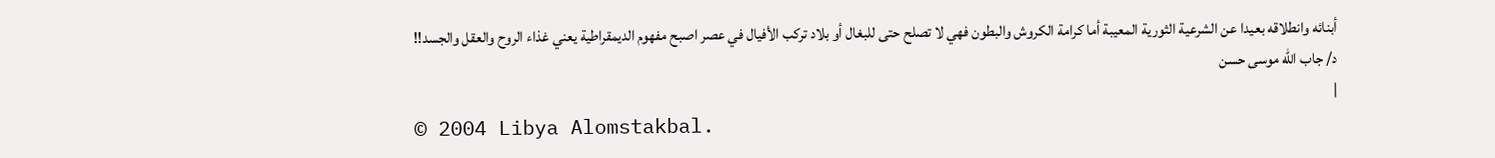أبنائه وانطلاقه بعيدا عن الشرعية الثورية المعيبة أما كرامة الكروش والبطون فهي لا تصلح حتى للبغال أو بلاد تركب الأفيال في عصر اصبح مفهوم الديمقراطية يعني غذاء الروح والعقل والجسد!!
د/ جاب الله موسى حسن
|
© 2004 Libya Alomstakbal.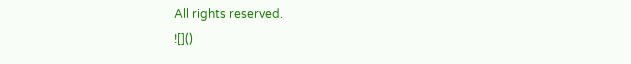All rights reserved.
![]()